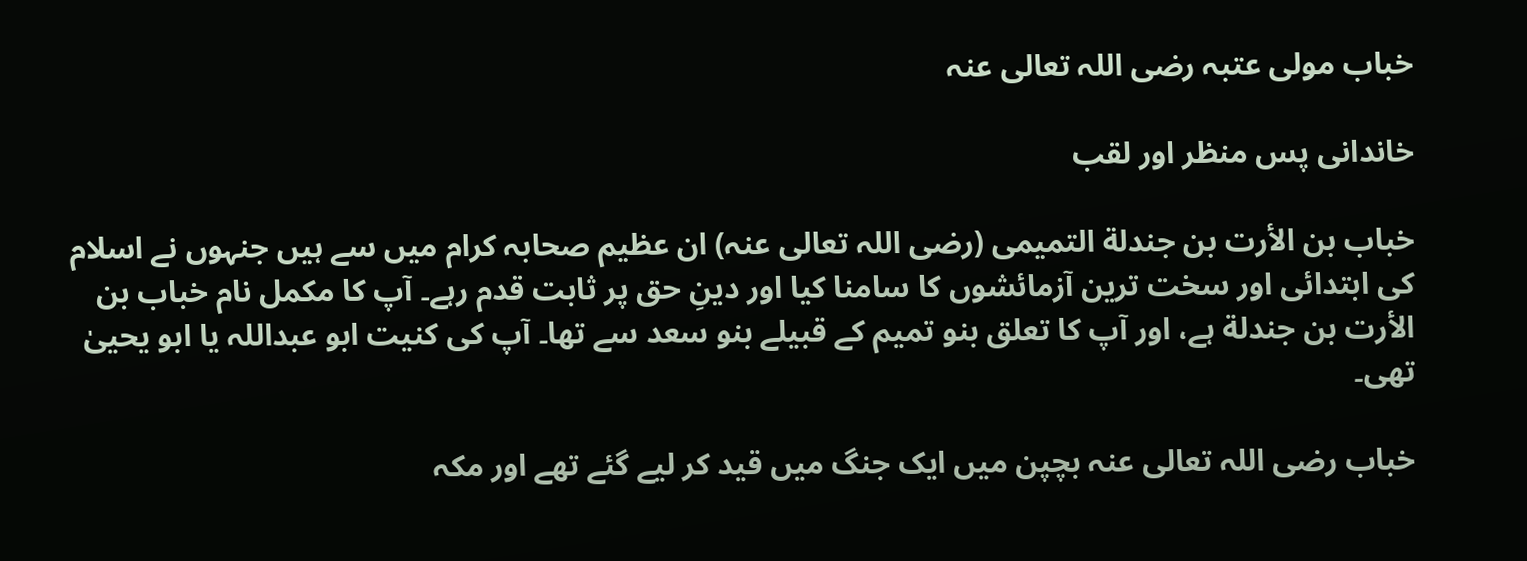خباب مولى عتبہ رضی اللہ تعالی عنہ

خاندانی پس منظر اور لقب

خباب بن الأرت بن جندلة التمیمی (رضی اللہ تعالی عنہ) ان عظیم صحابہ کرام میں سے ہیں جنہوں نے اسلام کی ابتدائی اور سخت ترین آزمائشوں کا سامنا کیا اور دینِ حق پر ثابت قدم رہے۔ آپ کا مکمل نام خباب بن الأرت بن جندلة ہے، اور آپ کا تعلق بنو تمیم کے قبیلے بنو سعد سے تھا۔ آپ کی کنیت ابو عبداللہ یا ابو یحییٰ تھی۔

خباب رضی اللہ تعالی عنہ بچپن میں ایک جنگ میں قید کر لیے گئے تھے اور مکہ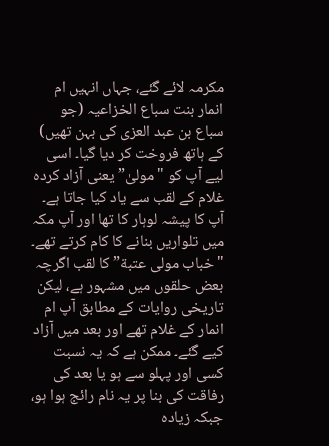مکرمہ لائے گئے، جہاں انہیں ام انمار بنت سباع الخزاعیہ (جو سباع بن عبد العزی کی بہن تھیں) کے ہاتھ فروخت کر دیا گیا۔ اسی لیے آپ کو "مولىٰ” یعنی آزاد کردہ غلام کے لقب سے یاد کیا جاتا ہے۔ آپ کا پیشہ لوہار کا تھا اور آپ مکہ میں تلواریں بنانے کا کام کرتے تھے۔ "خباب مولى عتبة” کا لقب اگرچہ بعض حلقوں میں مشہور ہے، لیکن تاریخی روایات کے مطابق آپ ام انمار کے غلام تھے اور بعد میں آزاد کیے گئے۔ ممکن ہے کہ یہ نسبت کسی اور پہلو سے ہو یا بعد کی رفاقت کی بنا پر یہ نام رائج ہوا ہو، جبکہ زیادہ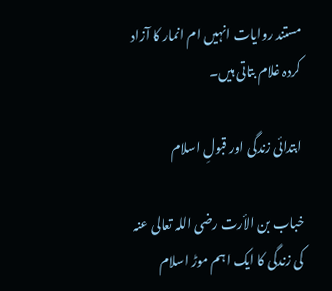مستند روایات انہیں ام انمار کا آزاد کردہ غلام بتاتی ہیں۔

ابتدائی زندگی اور قبولِ اسلام

خباب بن الأرت رضی اللہ تعالی عنہ کی زندگی کا ایک اہم موڑ اسلام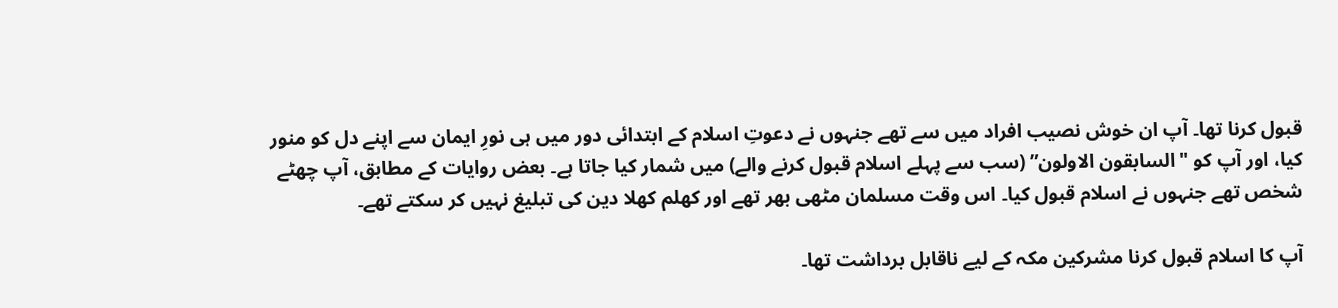قبول کرنا تھا۔ آپ ان خوش نصیب افراد میں سے تھے جنہوں نے دعوتِ اسلام کے ابتدائی دور میں ہی نورِ ایمان سے اپنے دل کو منور کیا، اور آپ کو "السابقون الاولون” (سب سے پہلے اسلام قبول کرنے والے) میں شمار کیا جاتا ہے۔ بعض روایات کے مطابق، آپ چھٹے شخص تھے جنہوں نے اسلام قبول کیا۔ اس وقت مسلمان مٹھی بھر تھے اور کھلم کھلا دین کی تبلیغ نہیں کر سکتے تھے۔

آپ کا اسلام قبول کرنا مشرکین مکہ کے لیے ناقابل برداشت تھا۔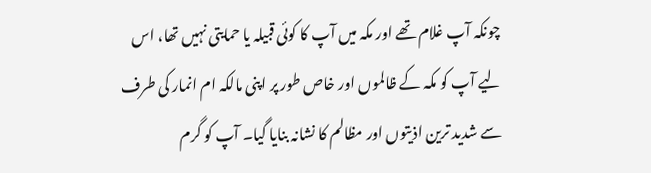چونکہ آپ غلام تھے اور مکہ میں آپ کا کوئی قبیلہ یا حمایتی نہیں تھا، اس لیے آپ کو مکہ کے ظالموں اور خاص طور پر اپنی مالکہ ام انمار کی طرف سے شدید ترین اذیتوں اور مظالم کا نشانہ بنایا گیا۔ آپ کو گرم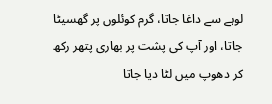لوہے سے داغا جاتا، گرم کوئلوں پر گھسیٹا جاتا، اور آپ کی پشت پر بھاری پتھر رکھ کر دھوپ میں لٹا دیا جاتا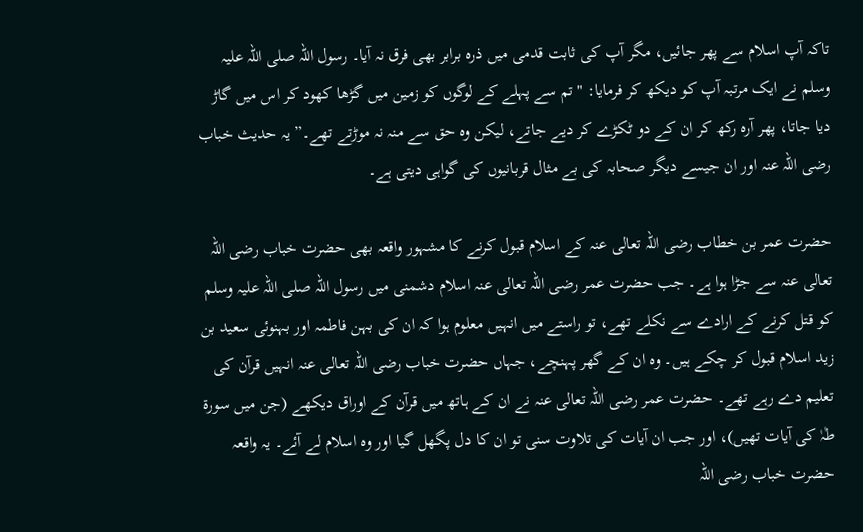تاکہ آپ اسلام سے پھر جائیں، مگر آپ کی ثابت قدمی میں ذرہ برابر بھی فرق نہ آیا۔ رسول اللہ صلی اللہ علیہ وسلم نے ایک مرتبہ آپ کو دیکھ کر فرمایا: "تم سے پہلے کے لوگوں کو زمین میں گڑھا کھود کر اس میں گاڑ دیا جاتا، پھر آرہ رکھ کر ان کے دو ٹکڑے کر دیے جاتے، لیکن وہ حق سے منہ نہ موڑتے تھے۔” یہ حدیث خباب رضی اللہ عنہ اور ان جیسے دیگر صحابہ کی بے مثال قربانیوں کی گواہی دیتی ہے۔

حضرت عمر بن خطاب رضی اللہ تعالی عنہ کے اسلام قبول کرنے کا مشہور واقعہ بھی حضرت خباب رضی اللہ تعالی عنہ سے جڑا ہوا ہے۔ جب حضرت عمر رضی اللہ تعالی عنہ اسلام دشمنی میں رسول اللہ صلی اللہ علیہ وسلم کو قتل کرنے کے ارادے سے نکلے تھے، تو راستے میں انہیں معلوم ہوا کہ ان کی بہن فاطمہ اور بہنوئی سعید بن زید اسلام قبول کر چکے ہیں۔ وہ ان کے گھر پہنچے، جہاں حضرت خباب رضی اللہ تعالی عنہ انہیں قرآن کی تعلیم دے رہے تھے۔ حضرت عمر رضی اللہ تعالی عنہ نے ان کے ہاتھ میں قرآن کے اوراق دیکھے (جن میں سورۃ طٰہٰ کی آیات تھیں)، اور جب ان آیات کی تلاوت سنی تو ان کا دل پگھل گیا اور وہ اسلام لے آئے۔ یہ واقعہ حضرت خباب رضی اللہ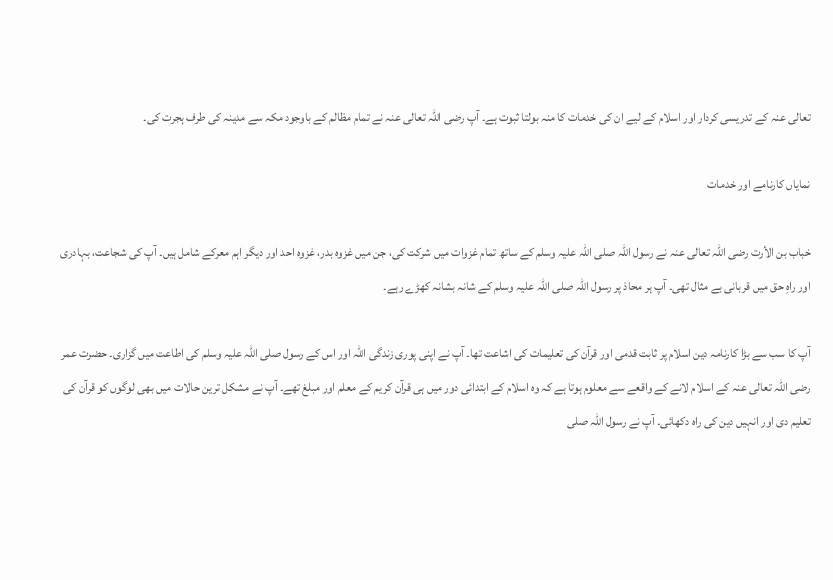تعالی عنہ کے تدریسی کردار اور اسلام کے لیے ان کی خدمات کا منہ بولتا ثبوت ہے۔ آپ رضی اللہ تعالی عنہ نے تمام مظالم کے باوجود مکہ سے مدینہ کی طرف ہجرت کی۔

نمایاں کارنامے اور خدمات

خباب بن الأرت رضی اللہ تعالی عنہ نے رسول اللہ صلی اللہ علیہ وسلم کے ساتھ تمام غزوات میں شرکت کی، جن میں غزوہ بدر، غزوہ احد اور دیگر اہم معرکے شامل ہیں۔ آپ کی شجاعت، بہادری اور راہِ حق میں قربانی بے مثال تھی۔ آپ ہر محاذ پر رسول اللہ صلی اللہ علیہ وسلم کے شانہ بشانہ کھڑے رہے۔

آپ کا سب سے بڑا کارنامہ دین اسلام پر ثابت قدمی اور قرآن کی تعلیمات کی اشاعت تھا۔ آپ نے اپنی پوری زندگی اللہ اور اس کے رسول صلی اللہ علیہ وسلم کی اطاعت میں گزاری۔ حضرت عمر رضی اللہ تعالی عنہ کے اسلام لانے کے واقعے سے معلوم ہوتا ہے کہ وہ اسلام کے ابتدائی دور میں ہی قرآن کریم کے معلم اور مبلغ تھے۔ آپ نے مشکل ترین حالات میں بھی لوگوں کو قرآن کی تعلیم دی اور انہیں دین کی راہ دکھائی۔ آپ نے رسول اللہ صلی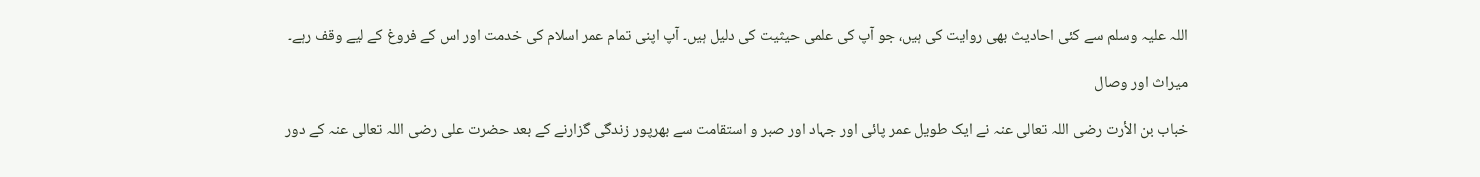اللہ علیہ وسلم سے کئی احادیث بھی روایت کی ہیں، جو آپ کی علمی حیثیت کی دلیل ہیں۔ آپ اپنی تمام عمر اسلام کی خدمت اور اس کے فروغ کے لیے وقف رہے۔

میراث اور وصال

خباب بن الأرت رضی اللہ تعالی عنہ نے ایک طویل عمر پائی اور جہاد اور صبر و استقامت سے بھرپور زندگی گزارنے کے بعد حضرت علی رضی اللہ تعالی عنہ کے دور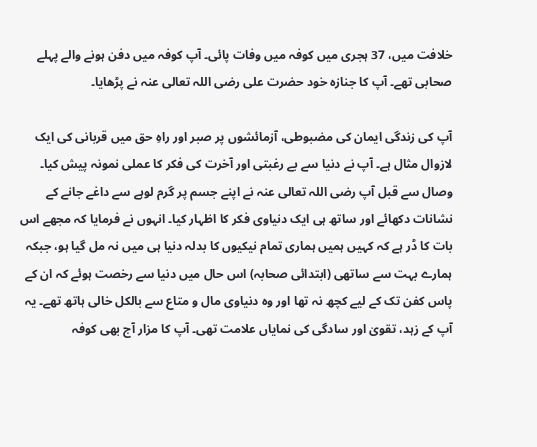خلافت میں، 37 ہجری میں کوفہ میں وفات پائی۔ آپ کوفہ میں دفن ہونے والے پہلے صحابی تھے۔ آپ کا جنازہ خود حضرت علی رضی اللہ تعالی عنہ نے پڑھایا۔

آپ کی زندگی ایمان کی مضبوطی، آزمائشوں پر صبر اور راہِ حق میں قربانی کی ایک لازوال مثال ہے۔ آپ نے دنیا سے بے رغبتی اور آخرت کی فکر کا عملی نمونہ پیش کیا۔ وصال سے قبل آپ رضی اللہ تعالی عنہ نے اپنے جسم پر گرم لوہے سے داغے جانے کے نشانات دکھائے اور ساتھ ہی ایک دنیاوی فکر کا اظہار کیا۔ انہوں نے فرمایا کہ مجھے اس بات کا ڈر ہے کہ کہیں ہمیں ہماری تمام نیکیوں کا بدلہ دنیا ہی میں نہ مل گیا ہو، جبکہ ہمارے بہت سے ساتھی (ابتدائی صحابہ) اس حال میں دنیا سے رخصت ہوئے کہ ان کے پاس کفن تک کے لیے کچھ نہ تھا اور وہ دنیاوی مال و متاع سے بالکل خالی ہاتھ تھے۔ یہ آپ کے زہد، تقویٰ اور سادگی کی نمایاں علامت تھی۔ آپ کا مزار آج بھی کوفہ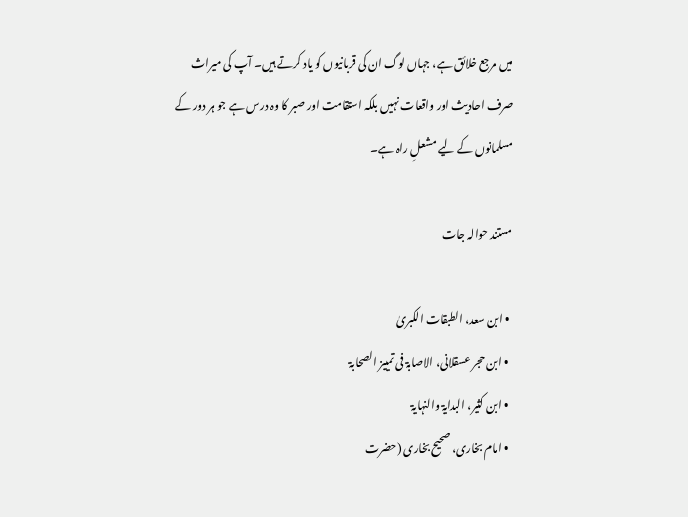میں مرجع خلائق ہے، جہاں لوگ ان کی قربانیوں کو یاد کرتے ہیں۔ آپ کی میراث صرف احادیث اور واقعات نہیں بلکہ استقامت اور صبر کا وہ درس ہے جو ہر دور کے مسلمانوں کے لیے مشعلِ راہ ہے۔

مستند حوالہ جات

  • ابن سعد، الطبقات الکبریٰ
  • ابن حجر عسقلانی، الاصابۃ فی تمییز الصحابۃ
  • ابن کثیر، البدایۃ والنہایۃ
  • امام بخاری، صحیح بخاری (حضرت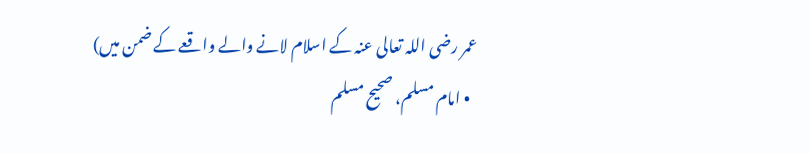عمر رضی اللہ تعالی عنہ کے اسلام لانے والے واقعے کے ضمن میں)
  • امام مسلم، صحیح مسلم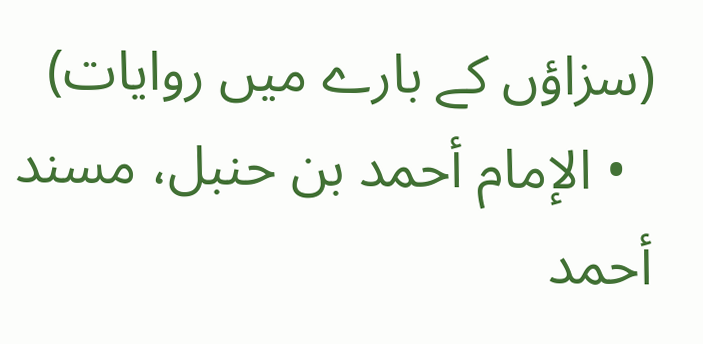(سزاؤں کے بارے میں روایات)
  • الإمام أحمد بن حنبل، مسند أحمد